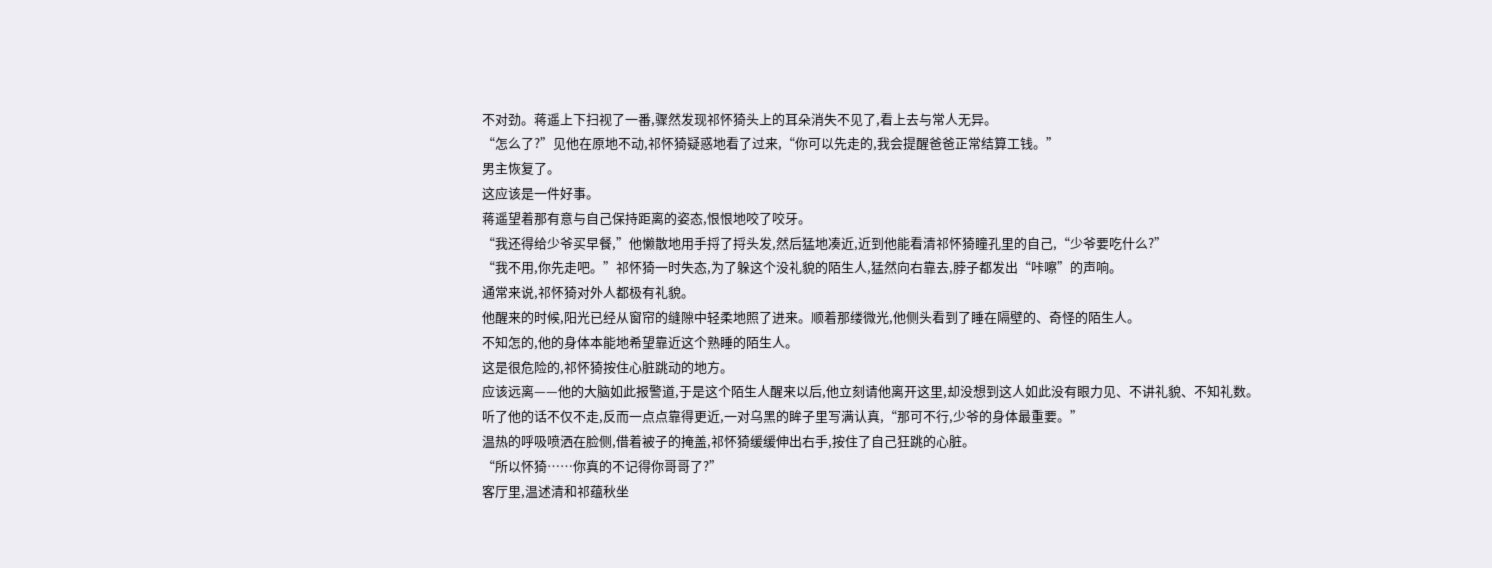不对劲。蒋遥上下扫视了一番,骤然发现祁怀猗头上的耳朵消失不见了,看上去与常人无异。
“怎么了?”见他在原地不动,祁怀猗疑惑地看了过来,“你可以先走的,我会提醒爸爸正常结算工钱。”
男主恢复了。
这应该是一件好事。
蒋遥望着那有意与自己保持距离的姿态,恨恨地咬了咬牙。
“我还得给少爷买早餐,”他懒散地用手捋了捋头发,然后猛地凑近,近到他能看清祁怀猗瞳孔里的自己,“少爷要吃什么?”
“我不用,你先走吧。”祁怀猗一时失态,为了躲这个没礼貌的陌生人,猛然向右靠去,脖子都发出“咔嚓”的声响。
通常来说,祁怀猗对外人都极有礼貌。
他醒来的时候,阳光已经从窗帘的缝隙中轻柔地照了进来。顺着那缕微光,他侧头看到了睡在隔壁的、奇怪的陌生人。
不知怎的,他的身体本能地希望靠近这个熟睡的陌生人。
这是很危险的,祁怀猗按住心脏跳动的地方。
应该远离——他的大脑如此报警道,于是这个陌生人醒来以后,他立刻请他离开这里,却没想到这人如此没有眼力见、不讲礼貌、不知礼数。
听了他的话不仅不走,反而一点点靠得更近,一对乌黑的眸子里写满认真,“那可不行,少爷的身体最重要。”
温热的呼吸喷洒在脸侧,借着被子的掩盖,祁怀猗缓缓伸出右手,按住了自己狂跳的心脏。
“所以怀猗……你真的不记得你哥哥了?”
客厅里,温述清和祁蕴秋坐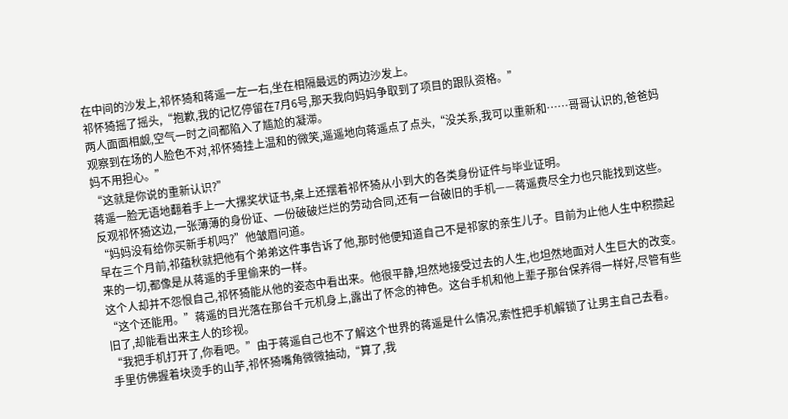在中间的沙发上,祁怀猗和蒋遥一左一右,坐在相隔最远的两边沙发上。
祁怀猗摇了摇头,“抱歉,我的记忆停留在7月6号,那天我向妈妈争取到了项目的跟队资格。”
两人面面相觑,空气一时之间都陷入了尴尬的凝滞。
观察到在场的人脸色不对,祁怀猗挂上温和的微笑,遥遥地向蒋遥点了点头,“没关系,我可以重新和……哥哥认识的,爸爸妈妈不用担心。”
“这就是你说的重新认识?”
蒋遥一脸无语地翻着手上一大摞奖状证书,桌上还摆着祁怀猗从小到大的各类身份证件与毕业证明。
反观祁怀猗这边,一张薄薄的身份证、一份破破烂烂的劳动合同,还有一台破旧的手机——蒋遥费尽全力也只能找到这些。
“妈妈没有给你买新手机吗?”他皱眉问道。
早在三个月前,祁蕴秋就把他有个弟弟这件事告诉了他,那时他便知道自己不是祁家的亲生儿子。目前为止他人生中积攒起来的一切,都像是从蒋遥的手里偷来的一样。
这个人却并不怨恨自己,祁怀猗能从他的姿态中看出来。他很平静,坦然地接受过去的人生,也坦然地面对人生巨大的改变。
“这个还能用。”蒋遥的目光落在那台千元机身上,露出了怀念的神色。这台手机和他上辈子那台保养得一样好,尽管有些旧了,却能看出来主人的珍视。
“我把手机打开了,你看吧。”由于蒋遥自己也不了解这个世界的蒋遥是什么情况,索性把手机解锁了让男主自己去看。
手里仿佛握着块烫手的山芋,祁怀猗嘴角微微抽动,“算了,我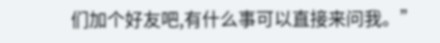们加个好友吧,有什么事可以直接来问我。”